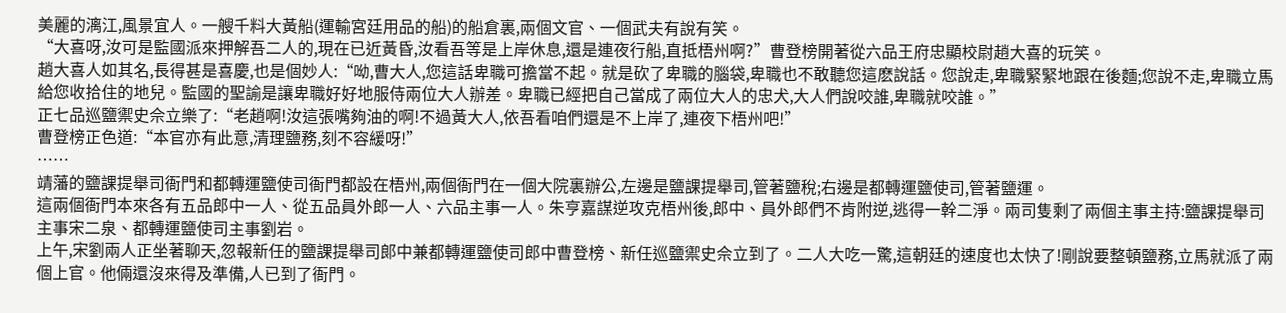美麗的漓江,風景宜人。一艘千料大黃船(運輸宮廷用品的船)的船倉裏,兩個文官、一個武夫有說有笑。
“大喜呀,汝可是監國派來押解吾二人的,現在已近黃昏,汝看吾等是上岸休息,還是連夜行船,直抵梧州啊?”曹登榜開著從六品王府忠顯校尉趙大喜的玩笑。
趙大喜人如其名,長得甚是喜慶,也是個妙人:“呦,曹大人,您這話卑職可擔當不起。就是砍了卑職的腦袋,卑職也不敢聽您這麽說話。您說走,卑職緊緊地跟在後麵;您說不走,卑職立馬給您收拾住的地兒。監國的聖諭是讓卑職好好地服侍兩位大人辦差。卑職已經把自己當成了兩位大人的忠犬,大人們說咬誰,卑職就咬誰。”
正七品巡鹽禦史佘立樂了:“老趙啊!汝這張嘴夠油的啊!不過黃大人,依吾看咱們還是不上岸了,連夜下梧州吧!”
曹登榜正色道:“本官亦有此意,清理鹽務,刻不容緩呀!”
……
靖藩的鹽課提舉司衙門和都轉運鹽使司衙門都設在梧州,兩個衙門在一個大院裏辦公,左邊是鹽課提舉司,管著鹽稅;右邊是都轉運鹽使司,管著鹽運。
這兩個衙門本來各有五品郎中一人、從五品員外郎一人、六品主事一人。朱亨嘉謀逆攻克梧州後,郎中、員外郎們不肯附逆,逃得一幹二淨。兩司隻剩了兩個主事主持:鹽課提舉司主事宋二泉、都轉運鹽使司主事劉岩。
上午,宋劉兩人正坐著聊天,忽報新任的鹽課提舉司郞中兼都轉運鹽使司郎中曹登榜、新任巡鹽禦史佘立到了。二人大吃一驚,這朝廷的速度也太快了!剛說要整頓鹽務,立馬就派了兩個上官。他倆還沒來得及準備,人已到了衙門。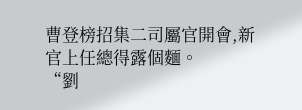曹登榜招集二司屬官開會,新官上任總得露個麵。
“劉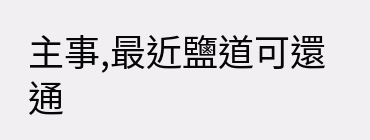主事,最近鹽道可還通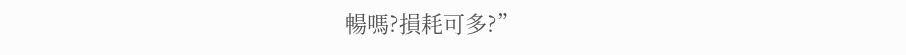暢嗎?損耗可多?”